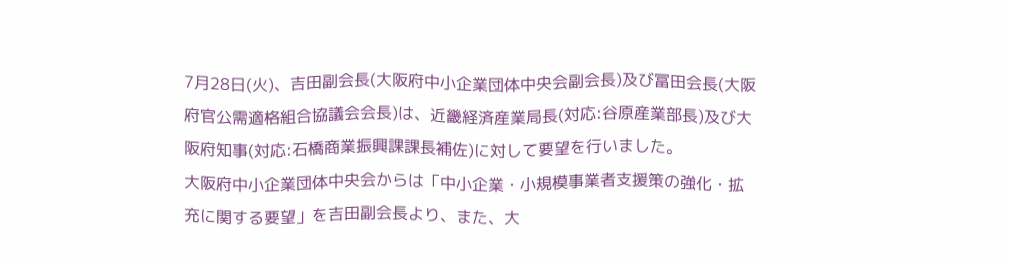7月28日(火)、吉田副会長(大阪府中小企業団体中央会副会長)及び冨田会長(大阪府官公需適格組合協議会会長)は、近畿経済産業局長(対応:谷原産業部長)及び大阪府知事(対応:石橋商業振興課課長補佐)に対して要望を行いました。
大阪府中小企業団体中央会からは「中小企業・小規模事業者支援策の強化・拡充に関する要望」を吉田副会長より、また、大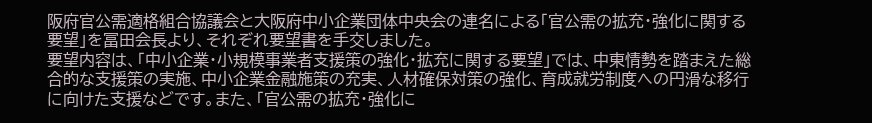阪府官公需適格組合協議会と大阪府中小企業団体中央会の連名による「官公需の拡充・強化に関する要望」を冨田会長より、それぞれ要望書を手交しました。
要望内容は、「中小企業・小規模事業者支援策の強化・拡充に関する要望」では、中東情勢を踏まえた総合的な支援策の実施、中小企業金融施策の充実、人材確保対策の強化、育成就労制度への円滑な移行に向けた支援などです。また、「官公需の拡充・強化に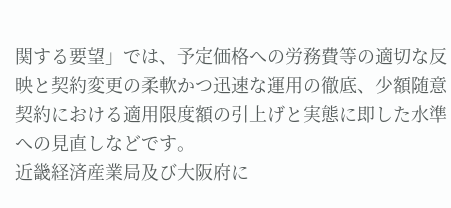関する要望」では、予定価格への労務費等の適切な反映と契約変更の柔軟かつ迅速な運用の徹底、少額随意契約における適用限度額の引上げと実態に即した水準への見直しなどです。
近畿経済産業局及び大阪府に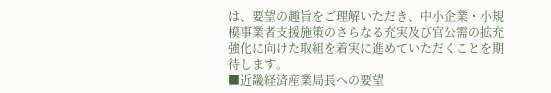は、要望の趣旨をご理解いただき、中小企業・小規模事業者支援施策のさらなる充実及び官公需の拡充強化に向けた取組を着実に進めていただくことを期待します。
■近畿経済産業局長への要望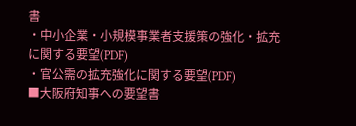書
・中小企業・小規模事業者支援策の強化・拡充に関する要望(PDF)
・官公需の拡充強化に関する要望(PDF)
■大阪府知事への要望書